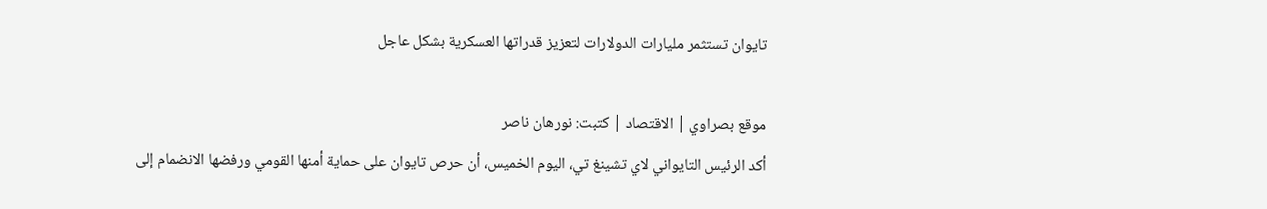تايوان تستثمر مليارات الدولارات لتعزيز قدراتها العسكرية بشكل عاجل

موقع بصراوي | الاقتصاد | كتبت: نورهان ناصر
أكد الرئيس التايواني لاي تشينغ تي، اليوم الخميس، أن حرص تايوان على حماية أمنها القومي ورفضها الانضمام إلى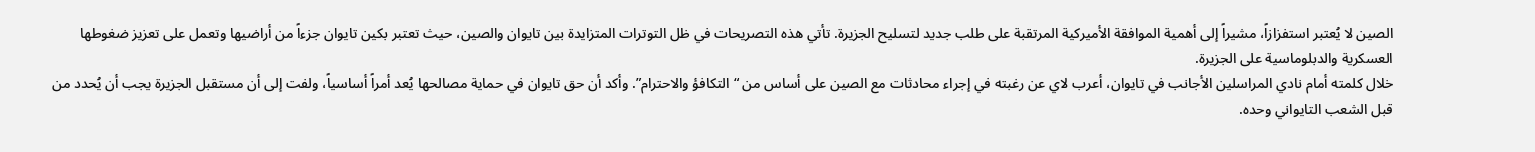الصين لا يُعتبر استفزازاً، مشيراً إلى أهمية الموافقة الأميركية المرتقبة على طلب جديد لتسليح الجزيرة. تأتي هذه التصريحات في ظل التوترات المتزايدة بين تايوان والصين، حيث تعتبر بكين تايوان جزءاً من أراضيها وتعمل على تعزيز ضغوطها العسكرية والدبلوماسية على الجزيرة.
خلال كلمته أمام نادي المراسلين الأجانب في تايوان، أعرب لاي عن رغبته في إجراء محادثات مع الصين على أساس من “التكافؤ والاحترام”. وأكد أن حق تايوان في حماية مصالحها يُعد أمراً أساسياً، ولفت إلى أن مستقبل الجزيرة يجب أن يُحدد من قبل الشعب التايواني وحده.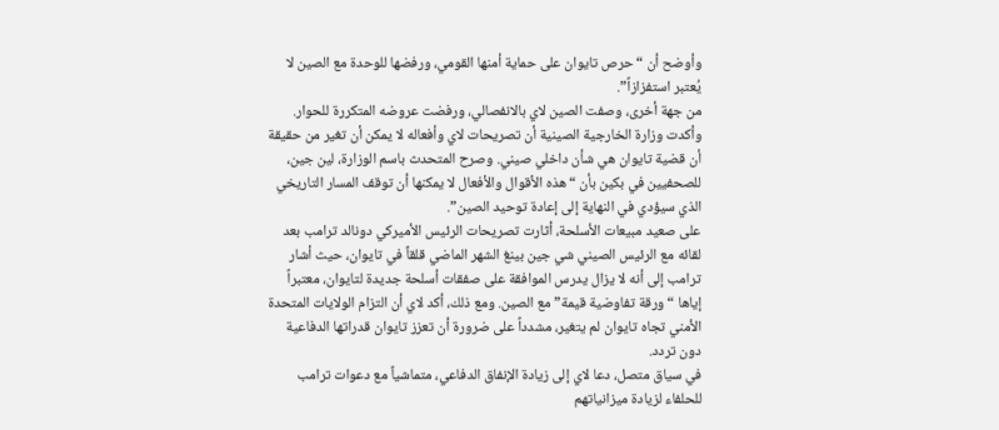وأوضح أن “حرص تايوان على حماية أمنها القومي، ورفضها للوحدة مع الصين لا يُعتبر استفزازاً”.
من جهة أخرى، وصفت الصين لاي بالانفصالي، ورفضت عروضه المتكررة للحوار. وأكدت وزارة الخارجية الصينية أن تصريحات لاي وأفعاله لا يمكن أن تغير من حقيقة أن قضية تايوان هي شأن داخلي صيني. وصرح المتحدث باسم الوزارة، لين جين، للصحفيين في بكين بأن “هذه الأقوال والأفعال لا يمكنها أن توقف المسار التاريخي الذي سيؤدي في النهاية إلى إعادة توحيد الصين”.
على صعيد مبيعات الأسلحة، أثارت تصريحات الرئيس الأميركي دونالد ترامب بعد لقائه مع الرئيس الصيني شي جين بينغ الشهر الماضي قلقاً في تايوان، حيث أشار ترامب إلى أنه لا يزال يدرس الموافقة على صفقات أسلحة جديدة لتايوان، معتبراً إياها “ورقة تفاوضية قيمة” مع الصين. ومع ذلك، أكد لاي أن التزام الولايات المتحدة الأمني تجاه تايوان لم يتغير، مشدداً على ضرورة أن تعزز تايوان قدراتها الدفاعية دون تردد.
في سياق متصل، دعا لاي إلى زيادة الإنفاق الدفاعي، متماشياً مع دعوات ترامب للحلفاء لزيادة ميزانياتهم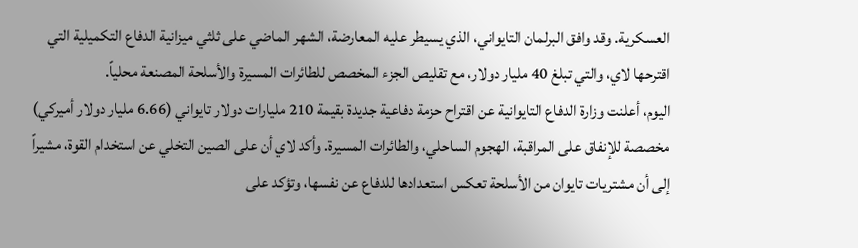العسكرية. وقد وافق البرلمان التايواني، الذي يسيطر عليه المعارضة، الشهر الماضي على ثلثي ميزانية الدفاع التكميلية التي اقترحها لاي، والتي تبلغ 40 مليار دولار، مع تقليص الجزء المخصص للطائرات المسيرة والأسلحة المصنعة محلياً.
اليوم، أعلنت وزارة الدفاع التايوانية عن اقتراح حزمة دفاعية جديدة بقيمة 210 مليارات دولار تايواني (6.66 مليار دولار أميركي) مخصصة للإنفاق على المراقبة، الهجوم الساحلي، والطائرات المسيرة. وأكد لاي أن على الصين التخلي عن استخدام القوة، مشيراً إلى أن مشتريات تايوان من الأسلحة تعكس استعدادها للدفاع عن نفسها، وتؤكد على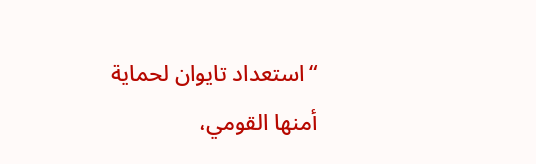“استعداد تايوان لحماية أمنها القومي،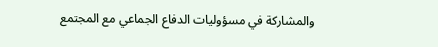والمشاركة في مسؤوليات الدفاع الجماعي مع المجتمع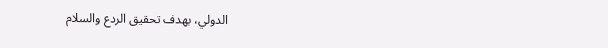الدولي، بهدف تحقيق الردع والسلام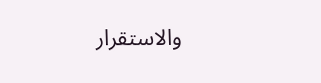والاستقرار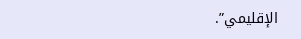الإقليمي”.